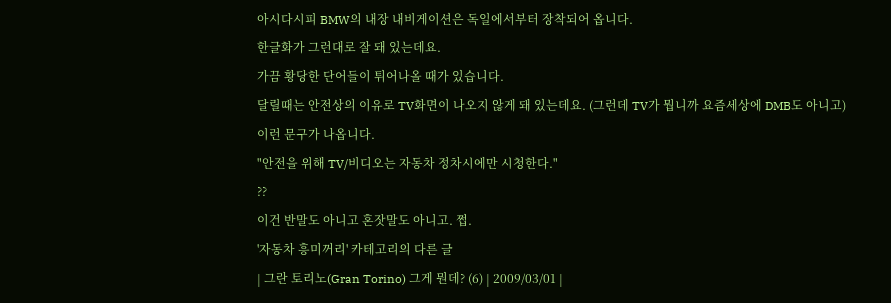아시다시피 BMW의 내장 내비게이션은 독일에서부터 장착되어 옵니다.
한글화가 그런대로 잘 돼 있는데요.
가끔 황당한 단어들이 튀어나올 때가 있습니다.
달릴때는 안전상의 이유로 TV화면이 나오지 않게 돼 있는데요. (그런데 TV가 뭡니까 요즘세상에 DMB도 아니고)
이런 문구가 나옵니다.
"안전을 위해 TV/비디오는 자동차 정차시에만 시청한다."
??
이건 반말도 아니고 혼잣말도 아니고. 쩝.
'자동차 흥미꺼리' 카테고리의 다른 글
| 그란 토리노(Gran Torino) 그게 뭔데? (6) | 2009/03/01 |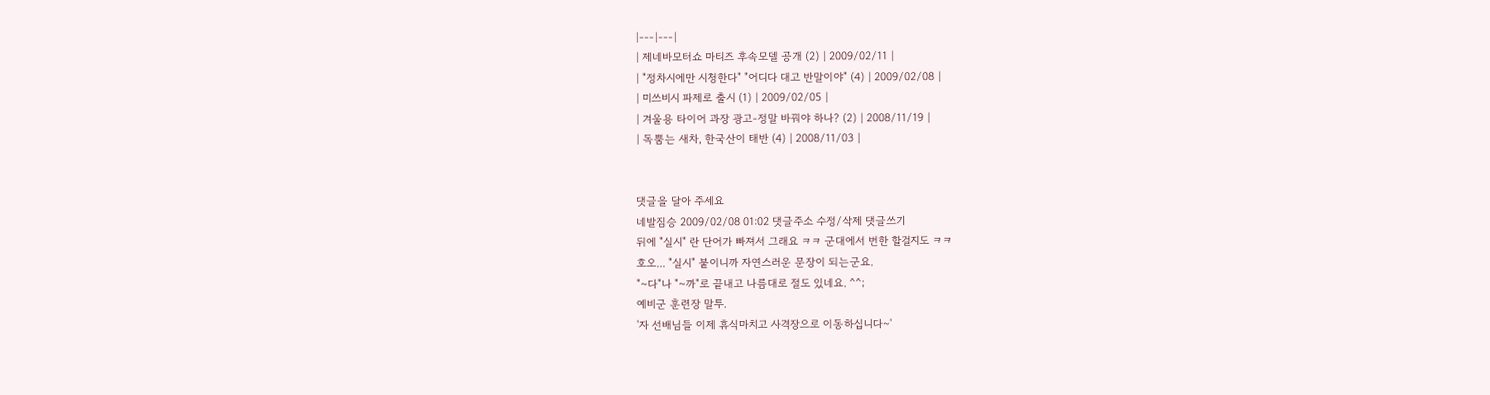|---|---|
| 제네바모터쇼 마티즈 후속모델 공개 (2) | 2009/02/11 |
| "정차시에만 시청한다" "어디다 대고 반말이야" (4) | 2009/02/08 |
| 미쓰비시 파제로 출시 (1) | 2009/02/05 |
| 겨울용 타이어 과장 광고-정말 바꿔야 하나? (2) | 2008/11/19 |
| 독뿜는 새차, 한국산이 태반 (4) | 2008/11/03 |


댓글을 달아 주세요
네발짐승 2009/02/08 01:02 댓글주소 수정/삭제 댓글쓰기
뒤에 "실시" 란 단어가 빠져서 그래요 ㅋㅋ 군대에서 번한 할걸지도 ㅋㅋ
호오... "실시" 붙이니까 자연스러운 문장이 되는군요.
"~다"나 "~까"로 끝내고 나름대로 절도 있네요. ^^;
예비군 훈련장 말투.
'자 선배님들 이제 휴식마치고 사격장으로 이동하십니다~'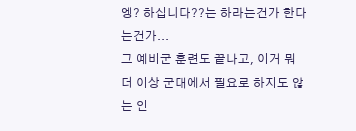엥? 하십니다??는 하라는건가 한다는건가...
그 예비군 훈련도 끝나고, 이거 뭐 더 이상 군대에서 필요로 하지도 않는 인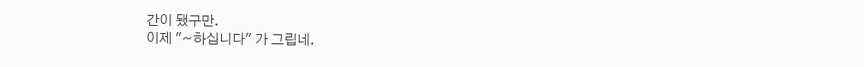간이 됐구만.
이제 "~하십니다" 가 그립네.